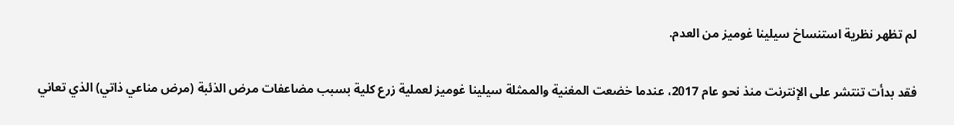لم تظهر نظرية استنساخ سيلينا غوميز من العدم.

فقد بدأت تنتشر على الإنترنت منذ نحو عام 2017، عندما خضعت المغنية والممثلة سيلينا غوميز لعملية زرع كلية بسبب مضاعفات مرض الذئبة (مرض مناعي ذاتي) الذي تعاني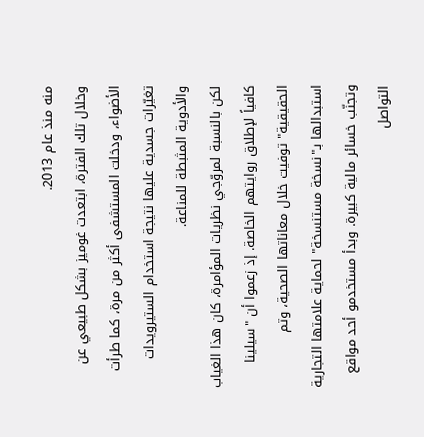منه منذ عام 2013.
وخلال تلك الفترة، ابتعدت غوميز بشكل طبيعي عن الأضواء، ودخلت المستشفى أكثر من مرة، كما طرأت تغيّرات جسدية عليها نتيجة استخدام الستيرويدات والأدوية المثبطة للمناعة.
لكن بالنسبة لمروّجي نظريات المؤامرة، كان هذا الغياب كافياً لإطلاق روايتهم الخاصة. إذ زعموا أن "سيلينا الحقيقية" توفيت خلال معاناتها الصحية، وتم استبدالها بـ"نسخة مستنسخة" لحماية علامتها التجارية وتجنّب خسائر مالية كبيرة. وبدأ مستخدمو أحد مواقع التواصل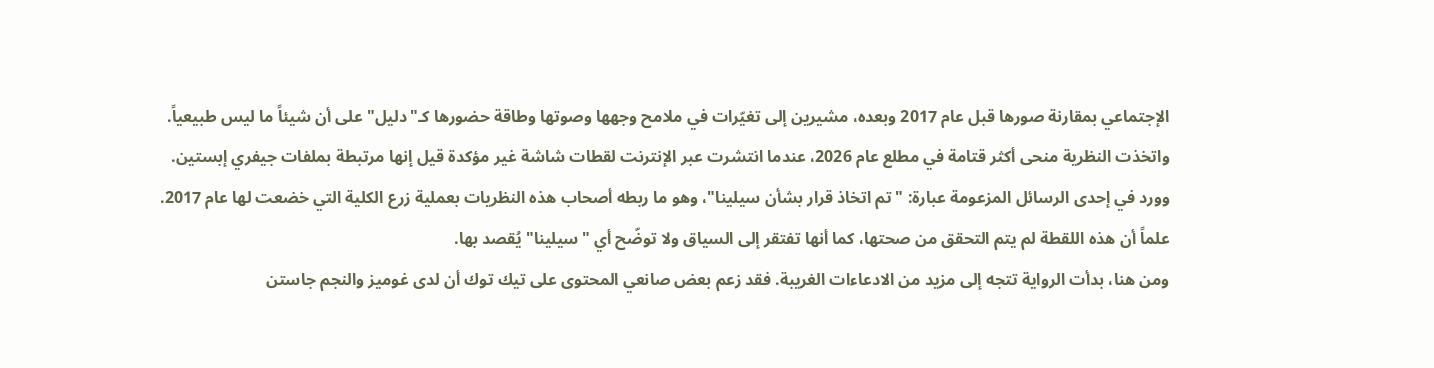الإجتماعي بمقارنة صورها قبل عام 2017 وبعده، مشيرين إلى تغيّرات في ملامح وجهها وصوتها وطاقة حضورها كـ"دليل" على أن شيئاً ما ليس طبيعياً.
واتخذت النظرية منحى أكثر قتامة في مطلع عام 2026، عندما انتشرت عبر الإنترنت لقطات شاشة غير مؤكدة قيل إنها مرتبطة بملفات جيفري إبستين. وورد في إحدى الرسائل المزعومة عبارة: "تم اتخاذ قرار بشأن سيلينا"، وهو ما ربطه أصحاب هذه النظريات بعملية زرع الكلية التي خضعت لها عام 2017. علماً أن هذه اللقطة لم يتم التحقق من صحتها، كما أنها تفتقر إلى السياق ولا توضّح أي "سيلينا" يُقصد بها.
ومن هنا، بدأت الرواية تتجه إلى مزيد من الادعاءات الغريبة. فقد زعم بعض صانعي المحتوى على تيك توك أن لدى غوميز والنجم جاستن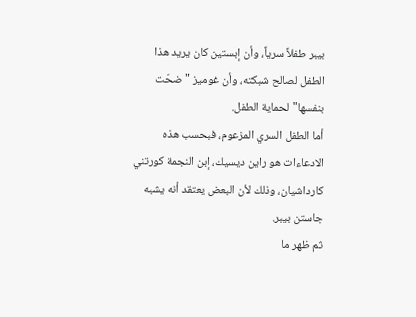بيبر طفلاً سرياً، وأن إبستين كان يريد هذا الطفل لصالح شبكته، وأن غوميز "ضحّت بنفسها" لحماية الطفل.
أما الطفل السري المزعوم، فبحسب هذه الادعاءات هو راين ديسيك، إبن النجمة كورتني كارداشيان، وذلك لأن البعض يعتقد أنه يشبه جاستن بيبر.
ثم ظهر ما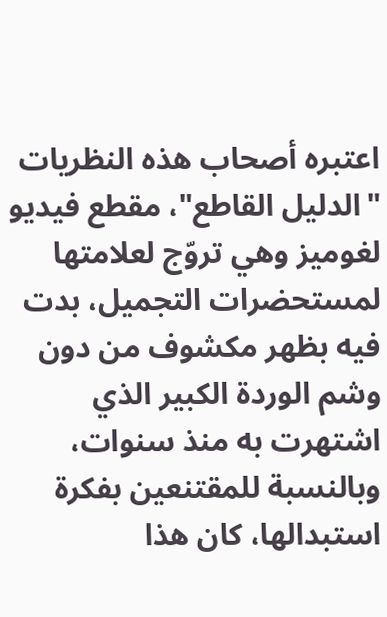اعتبره أصحاب هذه النظريات "الدليل القاطع"، مقطع فيديو لغوميز وهي تروّج لعلامتها لمستحضرات التجميل، بدت فيه بظهر مكشوف من دون وشم الوردة الكبير الذي اشتهرت به منذ سنوات، وبالنسبة للمقتنعين بفكرة استبدالها، كان هذا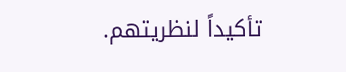تأكيداً لنظريتهم.